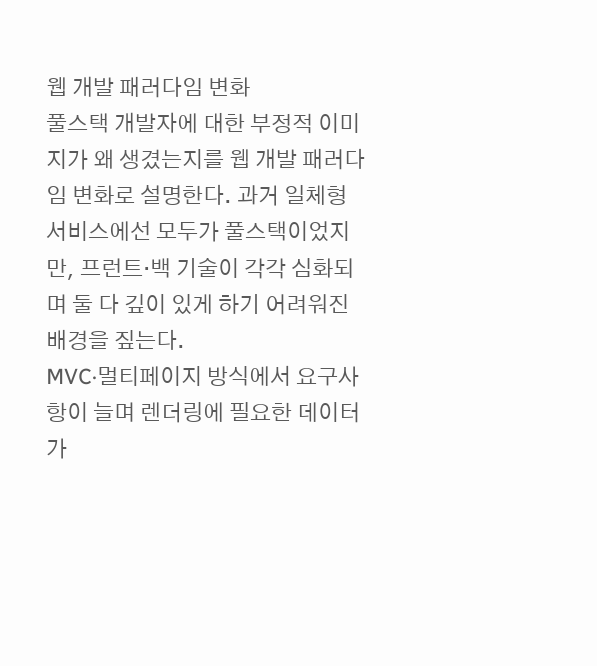웹 개발 패러다임 변화
풀스택 개발자에 대한 부정적 이미지가 왜 생겼는지를 웹 개발 패러다임 변화로 설명한다. 과거 일체형 서비스에선 모두가 풀스택이었지만, 프런트·백 기술이 각각 심화되며 둘 다 깊이 있게 하기 어려워진 배경을 짚는다.
MVC·멀티페이지 방식에서 요구사항이 늘며 렌더링에 필요한 데이터가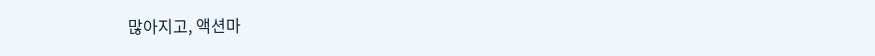많아지고, 액션마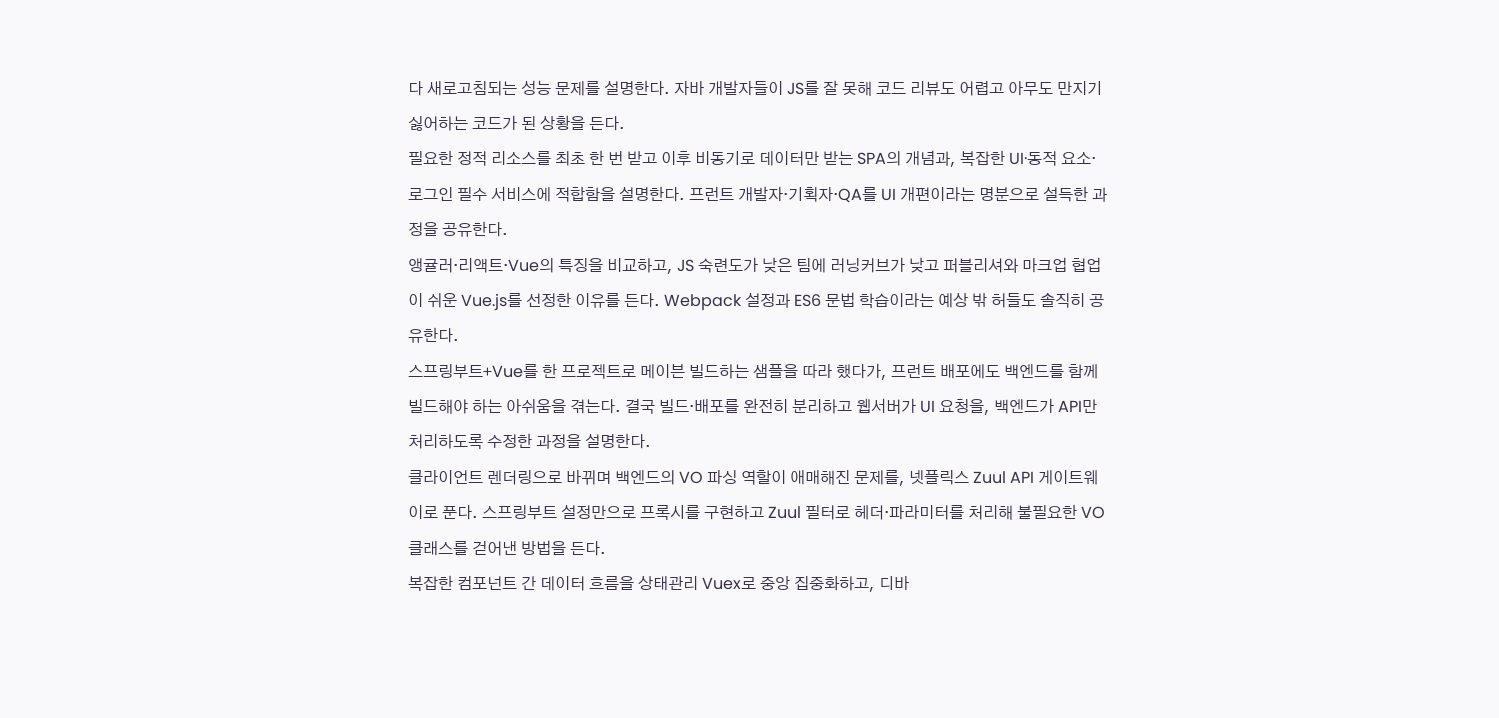다 새로고침되는 성능 문제를 설명한다. 자바 개발자들이 JS를 잘 못해 코드 리뷰도 어렵고 아무도 만지기 싫어하는 코드가 된 상황을 든다.
필요한 정적 리소스를 최초 한 번 받고 이후 비동기로 데이터만 받는 SPA의 개념과, 복잡한 UI·동적 요소·로그인 필수 서비스에 적합함을 설명한다. 프런트 개발자·기획자·QA를 UI 개편이라는 명분으로 설득한 과정을 공유한다.
앵귤러·리액트·Vue의 특징을 비교하고, JS 숙련도가 낮은 팀에 러닝커브가 낮고 퍼블리셔와 마크업 협업이 쉬운 Vue.js를 선정한 이유를 든다. Webpack 설정과 ES6 문법 학습이라는 예상 밖 허들도 솔직히 공유한다.
스프링부트+Vue를 한 프로젝트로 메이븐 빌드하는 샘플을 따라 했다가, 프런트 배포에도 백엔드를 함께 빌드해야 하는 아쉬움을 겪는다. 결국 빌드·배포를 완전히 분리하고 웹서버가 UI 요청을, 백엔드가 API만 처리하도록 수정한 과정을 설명한다.
클라이언트 렌더링으로 바뀌며 백엔드의 VO 파싱 역할이 애매해진 문제를, 넷플릭스 Zuul API 게이트웨이로 푼다. 스프링부트 설정만으로 프록시를 구현하고 Zuul 필터로 헤더·파라미터를 처리해 불필요한 VO 클래스를 걷어낸 방법을 든다.
복잡한 컴포넌트 간 데이터 흐름을 상태관리 Vuex로 중앙 집중화하고, 디바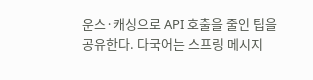운스·캐싱으로 API 호출을 줄인 팁을 공유한다. 다국어는 스프링 메시지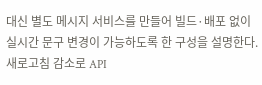대신 별도 메시지 서비스를 만들어 빌드·배포 없이 실시간 문구 변경이 가능하도록 한 구성을 설명한다.
새로고침 감소로 API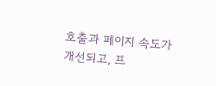호출과 페이지 속도가 개선되고, 프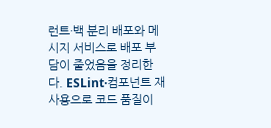런트·백 분리 배포와 메시지 서비스로 배포 부담이 줄었음을 정리한다. ESLint·컴포넌트 재사용으로 코드 품질이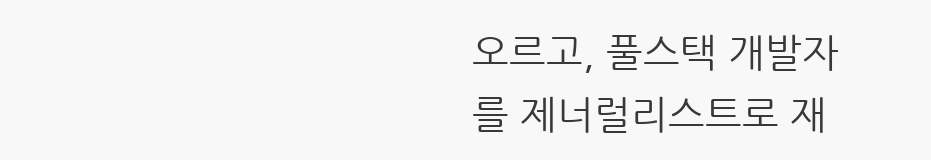오르고, 풀스택 개발자를 제너럴리스트로 재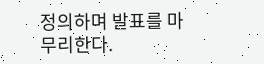정의하며 발표를 마무리한다.